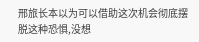邢旅长本以为可以借助这次机会彻底摆脱这种恐惧,没想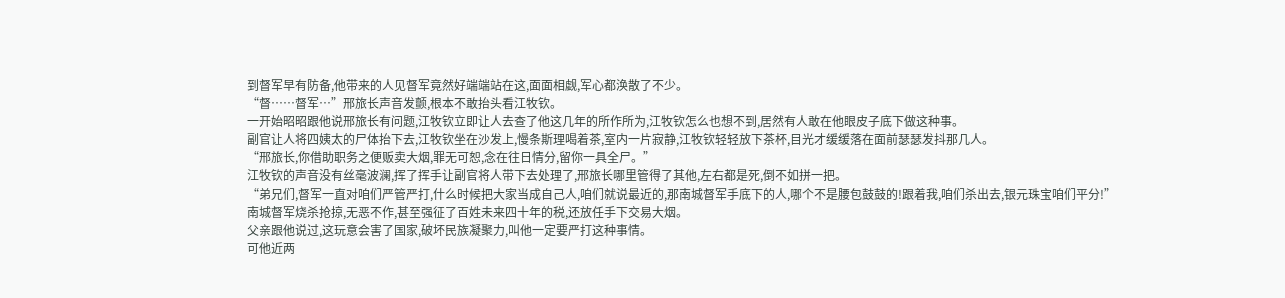到督军早有防备,他带来的人见督军竟然好端端站在这,面面相觑,军心都涣散了不少。
“督……督军…”邢旅长声音发颤,根本不敢抬头看江牧钦。
一开始昭昭跟他说邢旅长有问题,江牧钦立即让人去查了他这几年的所作所为,江牧钦怎么也想不到,居然有人敢在他眼皮子底下做这种事。
副官让人将四姨太的尸体抬下去,江牧钦坐在沙发上,慢条斯理喝着茶,室内一片寂静,江牧钦轻轻放下茶杯,目光才缓缓落在面前瑟瑟发抖那几人。
“邢旅长,你借助职务之便贩卖大烟,罪无可恕,念在往日情分,留你一具全尸。”
江牧钦的声音没有丝毫波澜,挥了挥手让副官将人带下去处理了,邢旅长哪里管得了其他,左右都是死,倒不如拼一把。
“弟兄们,督军一直对咱们严管严打,什么时候把大家当成自己人,咱们就说最近的,那南城督军手底下的人,哪个不是腰包鼓鼓的!跟着我,咱们杀出去,银元珠宝咱们平分!”
南城督军烧杀抢掠,无恶不作,甚至强征了百姓未来四十年的税,还放任手下交易大烟。
父亲跟他说过,这玩意会害了国家,破坏民族凝聚力,叫他一定要严打这种事情。
可他近两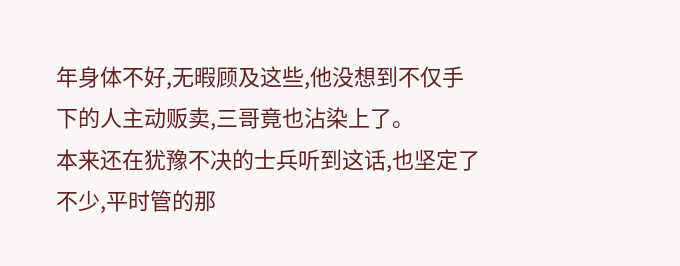年身体不好,无暇顾及这些,他没想到不仅手下的人主动贩卖,三哥竟也沾染上了。
本来还在犹豫不决的士兵听到这话,也坚定了不少,平时管的那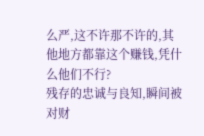么严,这不许那不许的,其他地方都靠这个赚钱,凭什么他们不行?
残存的忠诚与良知,瞬间被对财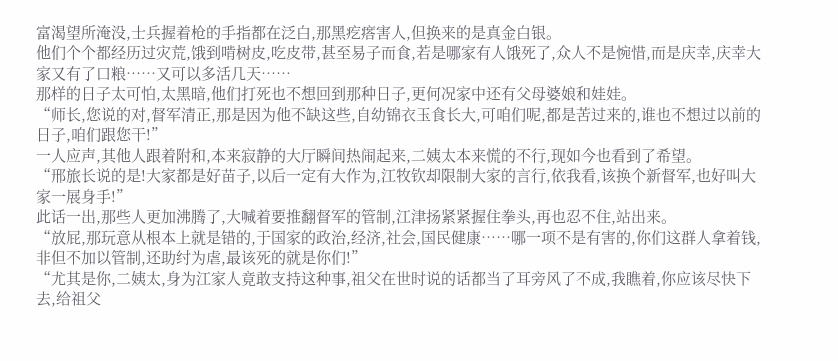富渴望所淹没,士兵握着枪的手指都在泛白,那黑疙瘩害人,但换来的是真金白银。
他们个个都经历过灾荒,饿到啃树皮,吃皮带,甚至易子而食,若是哪家有人饿死了,众人不是惋惜,而是庆幸,庆幸大家又有了口粮……又可以多活几天……
那样的日子太可怕,太黑暗,他们打死也不想回到那种日子,更何况家中还有父母婆娘和娃娃。
“师长,您说的对,督军清正,那是因为他不缺这些,自幼锦衣玉食长大,可咱们呢,都是苦过来的,谁也不想过以前的日子,咱们跟您干!”
一人应声,其他人跟着附和,本来寂静的大厅瞬间热闹起来,二姨太本来慌的不行,现如今也看到了希望。
“邢旅长说的是!大家都是好苗子,以后一定有大作为,江牧钦却限制大家的言行,依我看,该换个新督军,也好叫大家一展身手!”
此话一出,那些人更加沸腾了,大喊着要推翻督军的管制,江津扬紧紧握住拳头,再也忍不住,站出来。
“放屁,那玩意从根本上就是错的,于国家的政治,经济,社会,国民健康……哪一项不是有害的,你们这群人拿着钱,非但不加以管制,还助纣为虐,最该死的就是你们!”
“尤其是你,二姨太,身为江家人竟敢支持这种事,祖父在世时说的话都当了耳旁风了不成,我瞧着,你应该尽快下去,给祖父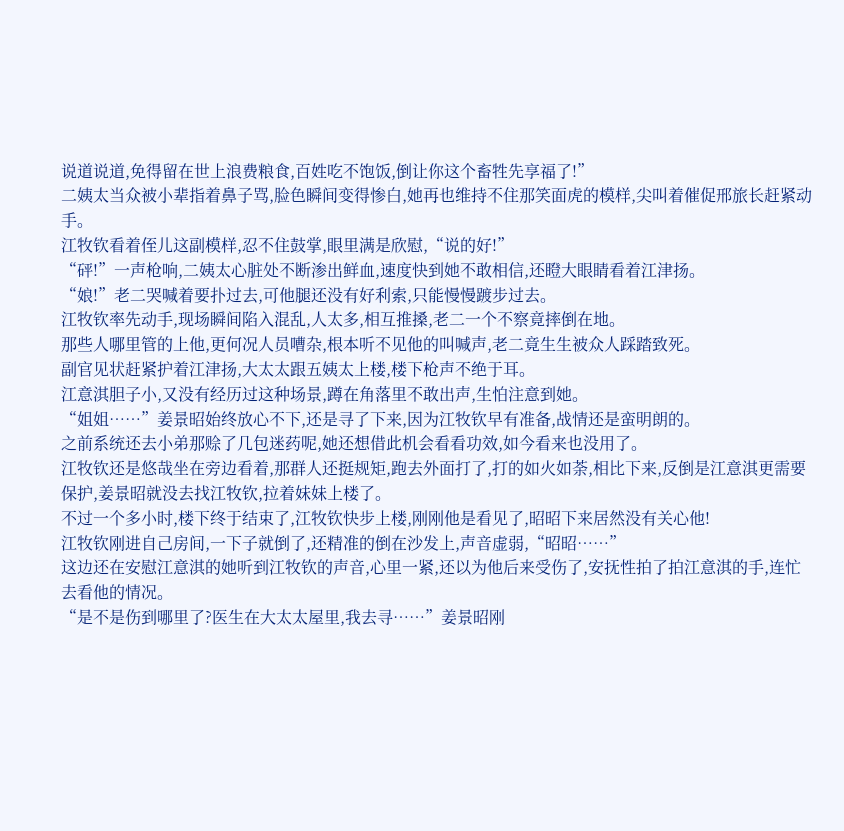说道说道,免得留在世上浪费粮食,百姓吃不饱饭,倒让你这个畜牲先享福了!”
二姨太当众被小辈指着鼻子骂,脸色瞬间变得惨白,她再也维持不住那笑面虎的模样,尖叫着催促邢旅长赶紧动手。
江牧钦看着侄儿这副模样,忍不住鼓掌,眼里满是欣慰,“说的好!”
“砰!”一声枪响,二姨太心脏处不断渗出鲜血,速度快到她不敢相信,还瞪大眼睛看着江津扬。
“娘!”老二哭喊着要扑过去,可他腿还没有好利索,只能慢慢踱步过去。
江牧钦率先动手,现场瞬间陷入混乱,人太多,相互推搡,老二一个不察竟摔倒在地。
那些人哪里管的上他,更何况人员嘈杂,根本听不见他的叫喊声,老二竟生生被众人踩踏致死。
副官见状赶紧护着江津扬,大太太跟五姨太上楼,楼下枪声不绝于耳。
江意淇胆子小,又没有经历过这种场景,蹲在角落里不敢出声,生怕注意到她。
“姐姐……”姜景昭始终放心不下,还是寻了下来,因为江牧钦早有准备,战情还是蛮明朗的。
之前系统还去小弟那赊了几包迷药呢,她还想借此机会看看功效,如今看来也没用了。
江牧钦还是悠哉坐在旁边看着,那群人还挺规矩,跑去外面打了,打的如火如荼,相比下来,反倒是江意淇更需要保护,姜景昭就没去找江牧钦,拉着妹妹上楼了。
不过一个多小时,楼下终于结束了,江牧钦快步上楼,刚刚他是看见了,昭昭下来居然没有关心他!
江牧钦刚进自己房间,一下子就倒了,还精准的倒在沙发上,声音虚弱,“昭昭……”
这边还在安慰江意淇的她听到江牧钦的声音,心里一紧,还以为他后来受伤了,安抚性拍了拍江意淇的手,连忙去看他的情况。
“是不是伤到哪里了?医生在大太太屋里,我去寻……”姜景昭刚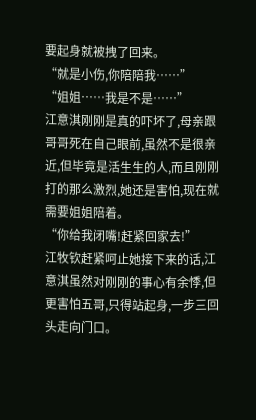要起身就被拽了回来。
“就是小伤,你陪陪我……”
“姐姐……我是不是……”
江意淇刚刚是真的吓坏了,母亲跟哥哥死在自己眼前,虽然不是很亲近,但毕竟是活生生的人,而且刚刚打的那么激烈,她还是害怕,现在就需要姐姐陪着。
“你给我闭嘴!赶紧回家去!”
江牧钦赶紧呵止她接下来的话,江意淇虽然对刚刚的事心有余悸,但更害怕五哥,只得站起身,一步三回头走向门口。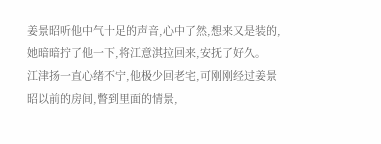姜景昭听他中气十足的声音,心中了然,想来又是装的,她暗暗拧了他一下,将江意淇拉回来,安抚了好久。
江津扬一直心绪不宁,他极少回老宅,可刚刚经过姜景昭以前的房间,瞥到里面的情景,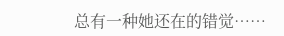总有一种她还在的错觉……